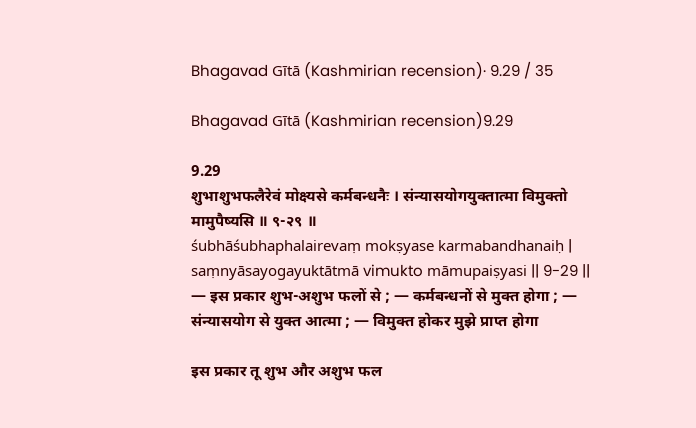Bhagavad Gītā (Kashmirian recension)· 9.29 / 35

Bhagavad Gītā (Kashmirian recension)9.29

9.29
शुभाशुभफलैरेवं मोक्ष्यसे कर्मबन्धनैः । संन्यासयोगयुक्तात्मा विमुक्तो मामुपैष्यसि ॥ ९-२९ ॥
śubhāśubhaphalairevaṃ mokṣyase karmabandhanaiḥ | saṃnyāsayogayuktātmā vimukto māmupaiṣyasi || 9-29 ||
— इस प्रकार शुभ-अशुभ फलों से ; — कर्मबन्धनों से मुक्त होगा ; — संन्यासयोग से युक्त आत्मा ; — विमुक्त होकर मुझे प्राप्त होगा

इस प्रकार तू शुभ और अशुभ फल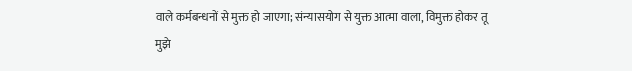वाले कर्मबन्धनों से मुक्त हो जाएगा; संन्यासयोग से युक्त आत्मा वाला, विमुक्त होकर तू मुझे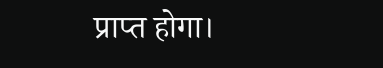प्राप्त होगा।